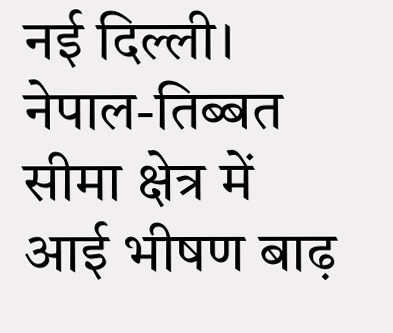नई दिल्ली। नेपाल-तिब्बत सीमा क्षेत्र में आई भीषण बाढ़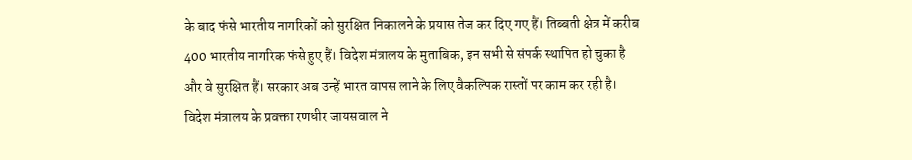के बाद फंसे भारतीय नागरिकों को सुरक्षित निकालने के प्रयास तेज कर दिए गए हैं। तिब्बती क्षेत्र में करीब 400 भारतीय नागरिक फंसे हुए हैं। विदेश मंत्रालय के मुताबिक, इन सभी से संपर्क स्थापित हो चुका है और वे सुरक्षित हैं। सरकार अब उन्हें भारत वापस लाने के लिए वैकल्पिक रास्तों पर काम कर रही है।
विदेश मंत्रालय के प्रवक्ता रणधीर जायसवाल ने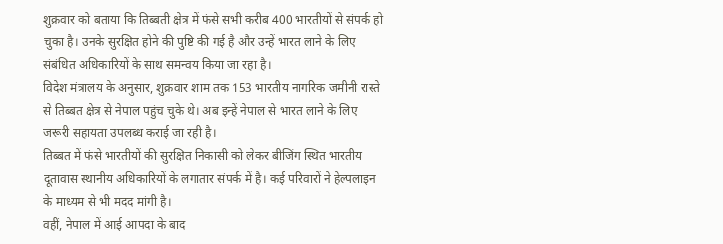शुक्रवार को बताया कि तिब्बती क्षेत्र में फंसे सभी करीब 400 भारतीयों से संपर्क हो चुका है। उनके सुरक्षित होने की पुष्टि की गई है और उन्हें भारत लाने के लिए संबंधित अधिकारियों के साथ समन्वय किया जा रहा है।
विदेश मंत्रालय के अनुसार, शुक्रवार शाम तक 153 भारतीय नागरिक जमीनी रास्ते से तिब्बत क्षेत्र से नेपाल पहुंच चुके थे। अब इन्हें नेपाल से भारत लाने के लिए जरूरी सहायता उपलब्ध कराई जा रही है।
तिब्बत में फंसे भारतीयों की सुरक्षित निकासी को लेकर बीजिंग स्थित भारतीय दूतावास स्थानीय अधिकारियों के लगातार संपर्क में है। कई परिवारों ने हेल्पलाइन के माध्यम से भी मदद मांगी है।
वहीं, नेपाल में आई आपदा के बाद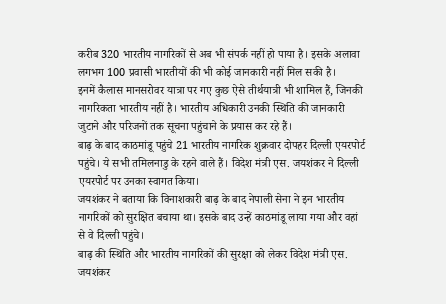करीब 320 भारतीय नागरिकों से अब भी संपर्क नहीं हो पाया है। इसके अलावा लगभग 100 प्रवासी भारतीयों की भी कोई जानकारी नहीं मिल सकी है।
इनमें कैलास मानसरोवर यात्रा पर गए कुछ ऐसे तीर्थयात्री भी शामिल हैं, जिनकी नागरिकता भारतीय नहीं है। भारतीय अधिकारी उनकी स्थिति की जानकारी जुटाने और परिजनों तक सूचना पहुंचाने के प्रयास कर रहे हैं।
बाढ़ के बाद काठमांडू पहुंचे 21 भारतीय नागरिक शुक्रवार दोपहर दिल्ली एयरपोर्ट पहुंचे। ये सभी तमिलनाडु के रहने वाले हैं। विदेश मंत्री एस. जयशंकर ने दिल्ली एयरपोर्ट पर उनका स्वागत किया।
जयशंकर ने बताया कि विनाशकारी बाढ़ के बाद नेपाली सेना ने इन भारतीय नागरिकों को सुरक्षित बचाया था। इसके बाद उन्हें काठमांडू लाया गया और वहां से वे दिल्ली पहुंचे।
बाढ़ की स्थिति और भारतीय नागरिकों की सुरक्षा को लेकर विदेश मंत्री एस. जयशंकर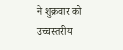ने शुक्रवार को उच्चस्तरीय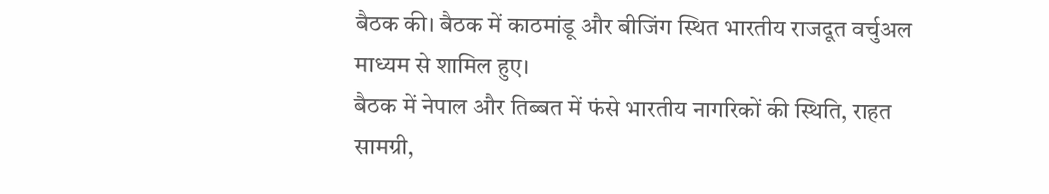बैठक की। बैठक में काठमांडू और बीजिंग स्थित भारतीय राजदूत वर्चुअल माध्यम से शामिल हुए।
बैठक में नेपाल और तिब्बत में फंसे भारतीय नागरिकों की स्थिति, राहत सामग्री,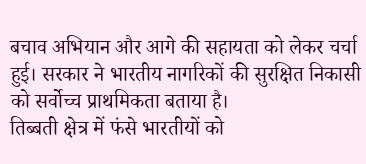बचाव अभियान और आगे की सहायता को लेकर चर्चा हुई। सरकार ने भारतीय नागरिकों की सुरक्षित निकासी को सर्वोच्च प्राथमिकता बताया है।
तिब्बती क्षेत्र में फंसे भारतीयों को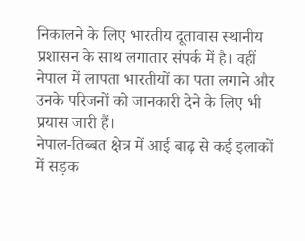निकालने के लिए भारतीय दूतावास स्थानीय प्रशासन के साथ लगातार संपर्क में है। वहीं नेपाल में लापता भारतीयों का पता लगाने और उनके परिजनों को जानकारी देने के लिए भी प्रयास जारी हैं।
नेपाल-तिब्बत क्षेत्र में आई बाढ़ से कई इलाकों में सड़क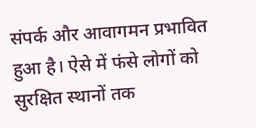संपर्क और आवागमन प्रभावित हुआ है। ऐसे में फंसे लोगों को सुरक्षित स्थानों तक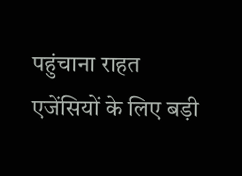पहुंचाना राहत एजेंसियों के लिए बड़ी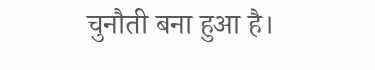चुनौती बना हुआ है।